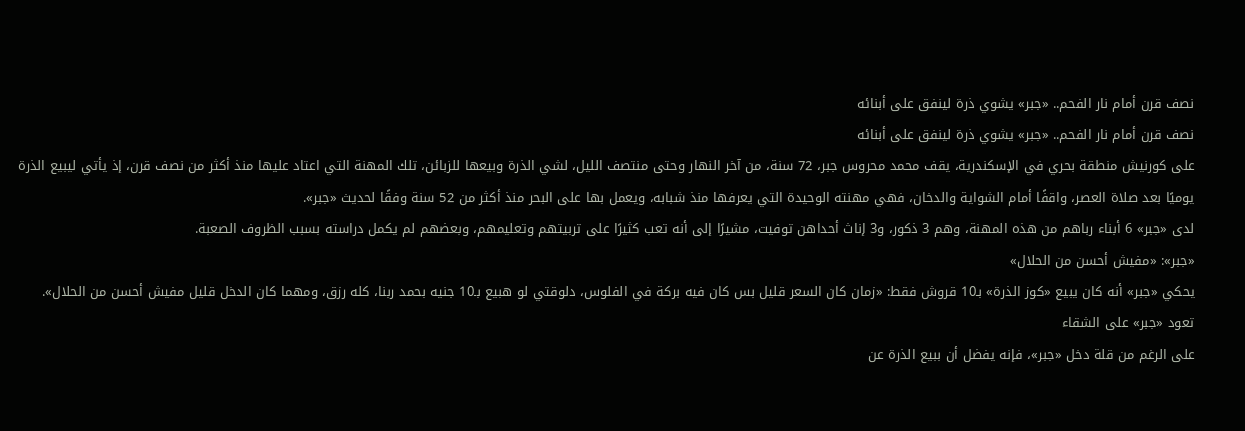نصف قرن أمام نار الفحم.. «جبر» يشوي ذرة لينفق على أبنائه
نصف قرن أمام نار الفحم.. «جبر» يشوي ذرة لينفق على أبنائه
على كورنيش منطقة بحري في الإسكندرية، يقف محمد محروس جبر، 72 سنة، من آخر النهار وحتى منتصف الليل، لشي الذرة وبيعها للزبائن، تلك المهنة التي اعتاد عليها منذ أكثر من نصف قرن، إذ يأتي ليبيع الذرة يوميًا بعد صلاة العصر، واقفًا أمام الشواية والدخان، فهي مهنته الوحيدة التي يعرفها منذ شبابه، ويعمل بها على البحر منذ أكثر من 52 سنة وفقًا لحديث «جبر».
لدى «جبر» 6 أبناء رباهم من هذه المهنة، وهم 3 ذكور، و3 إناث أحداهن توفيت، مشيرًا إلى أنه تعب كثيرًا على تربيتهم وتعليمهم، وبعضهم لم يكمل دراسته بسبب الظروف الصعبة.
«جبر»: «مفيش أحسن من الحلال»
يحكي «جبر» أنه كان يبيع «كوز الذرة» بـ10 قروش فقط: «زمان كان السعر قليل بس كان فيه بركة في الفلوس، دلوقتي لو هبيع بـ10 جنيه بحمد ربنا، كله رزق، ومهما كان الدخل قليل مفيش أحسن من الحلال».
تعود «جبر» على الشقاء
على الرغم من قلة دخل «جبر»، فإنه يفضل أن ببيع الذرة عن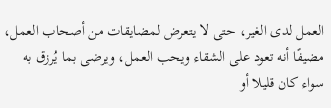العمل لدى الغير، حتى لا يتعرض لمضايقات من أصحاب العمل، مضيفًا أنه تعود على الشقاء ويحب العمل، ويرضى بما يُرزق به سواء كان قليلا أو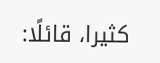كثيرا، قائلًا: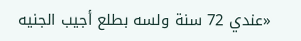«عندي 72 سنة ولسه بطلع أجيب الجنيه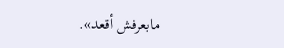مابعرفش أقعد».